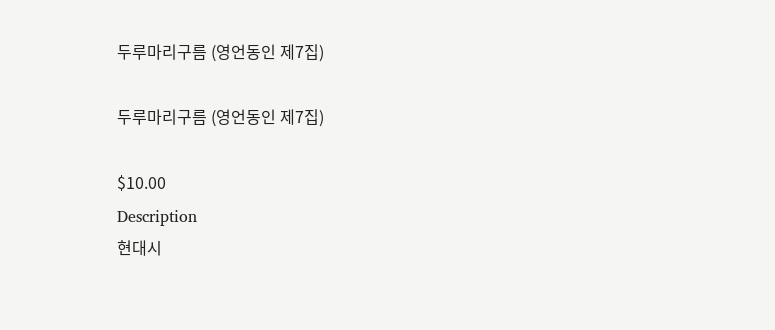두루마리구름 (영언동인 제7집)

두루마리구름 (영언동인 제7집)

$10.00
Description
현대시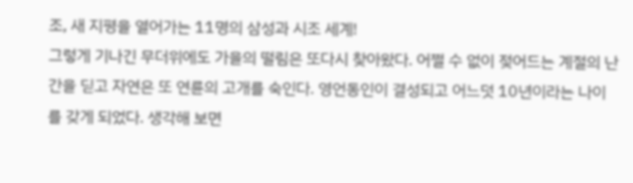조, 새 지평을 열어가는 11명의 삼성과 시조 세계!
그렇게 기나긴 무더위에도 가을의 떨림은 또다시 찾아왔다. 어쩔 수 없이 젖어드는 계절의 난간을 딛고 자연은 또 연륜의 고개를 숙인다. 영언동인이 결성되고 어느덧 10년이라는 나이를 갖게 되었다. 생각해 보면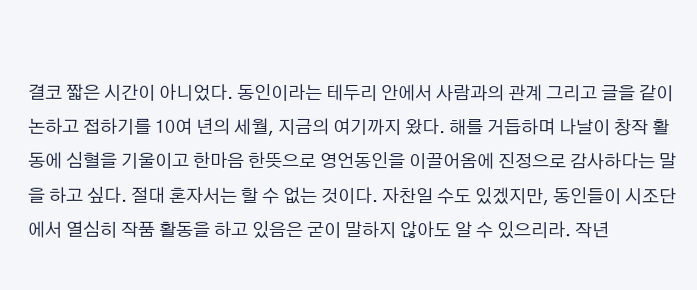결코 짧은 시간이 아니었다. 동인이라는 테두리 안에서 사람과의 관계 그리고 글을 같이 논하고 접하기를 10여 년의 세월, 지금의 여기까지 왔다. 해를 거듭하며 나날이 창작 활동에 심혈을 기울이고 한마음 한뜻으로 영언동인을 이끌어옴에 진정으로 감사하다는 말을 하고 싶다. 절대 혼자서는 할 수 없는 것이다. 자찬일 수도 있겠지만, 동인들이 시조단에서 열심히 작품 활동을 하고 있음은 굳이 말하지 않아도 알 수 있으리라. 작년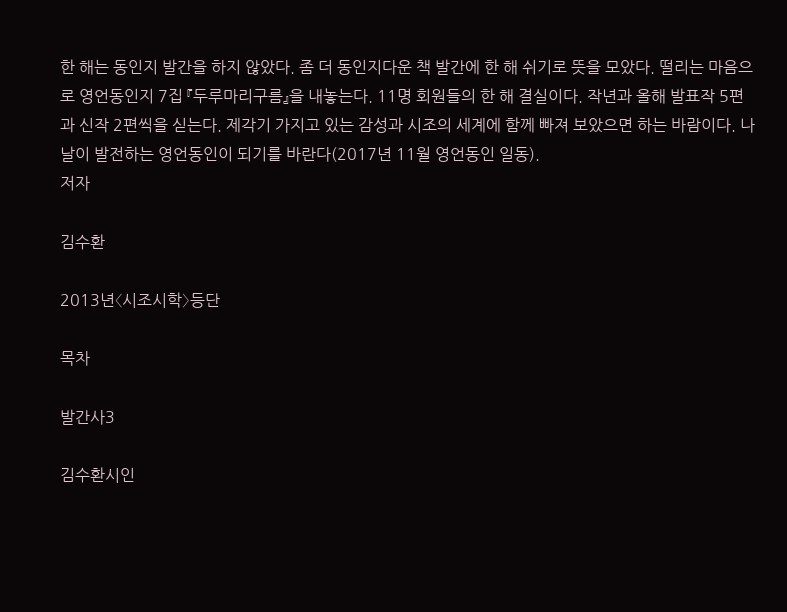한 해는 동인지 발간을 하지 않았다. 좀 더 동인지다운 책 발간에 한 해 쉬기로 뜻을 모았다. 떨리는 마음으로 영언동인지 7집 『두루마리구름』을 내놓는다. 11명 회원들의 한 해 결실이다. 작년과 올해 발표작 5편과 신작 2편씩을 싣는다. 제각기 가지고 있는 감성과 시조의 세계에 함께 빠져 보았으면 하는 바람이다. 나날이 발전하는 영언동인이 되기를 바란다(2017년 11월 영언동인 일동).
저자

김수환

2013년〈시조시학〉등단

목차

발간사3

김수환시인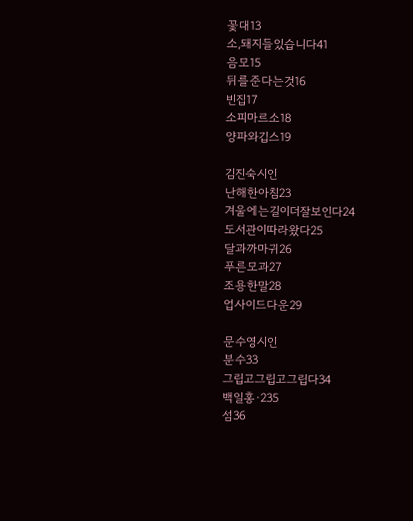꽃대13
소,돼지들있습니다41
음모15
뒤를준다는것16
빈집17
소피마르소18
양파와깁스19

김진숙시인
난해한아침23
겨울에는길이더잘보인다24
도서관이따라왔다25
달과까마귀26
푸른모과27
조용한말28
업사이드다운29

문수영시인
분수33
그립고그립고그립다34
백일홍·235
섬36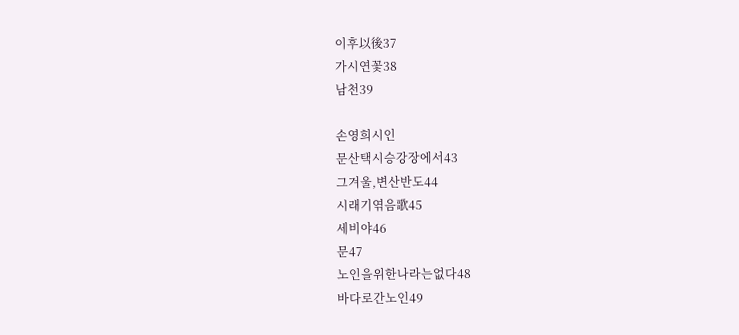이후以後37
가시연꽃38
남천39

손영희시인
문산택시승강장에서43
그겨울,변산반도44
시래기엮음歌45
세비야46
문47
노인을위한나라는없다48
바다로간노인49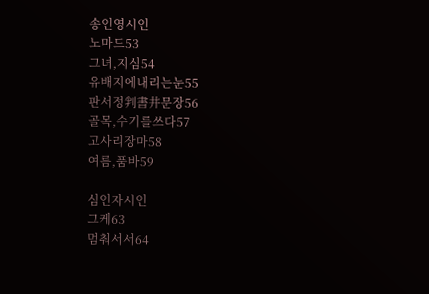송인영시인
노마드53
그녀,지심54
유배지에내리는눈55
판서정判書井문장56
골목,수기를쓰다57
고사리장마58
여름,품바59

심인자시인
그케63
멈춰서서64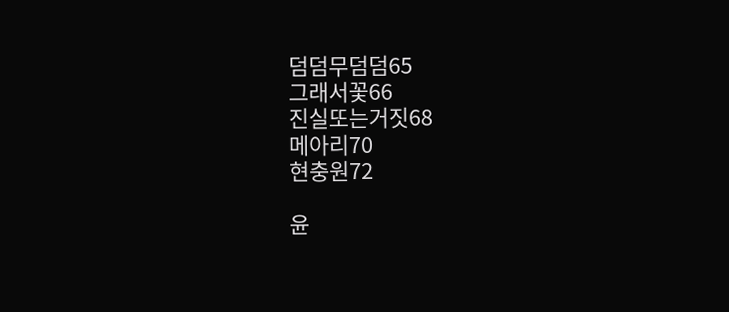덤덤무덤덤65
그래서꽃66
진실또는거짓68
메아리70
현충원72

윤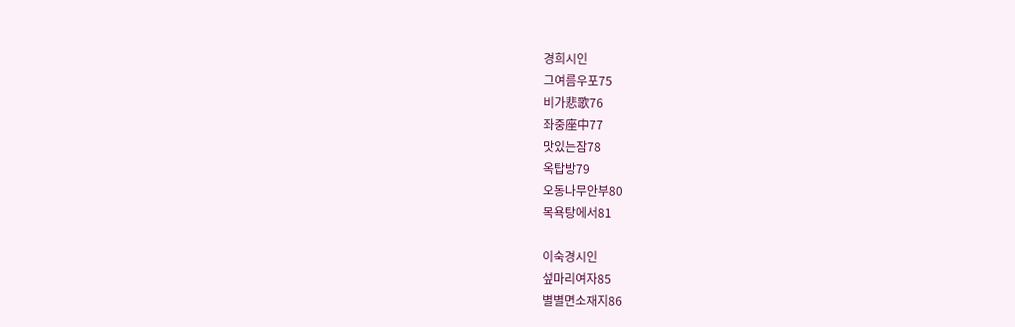경희시인
그여름우포75
비가悲歌76
좌중座中77
맛있는잠78
옥탑방79
오동나무안부80
목욕탕에서81

이숙경시인
섶마리여자85
별별면소재지86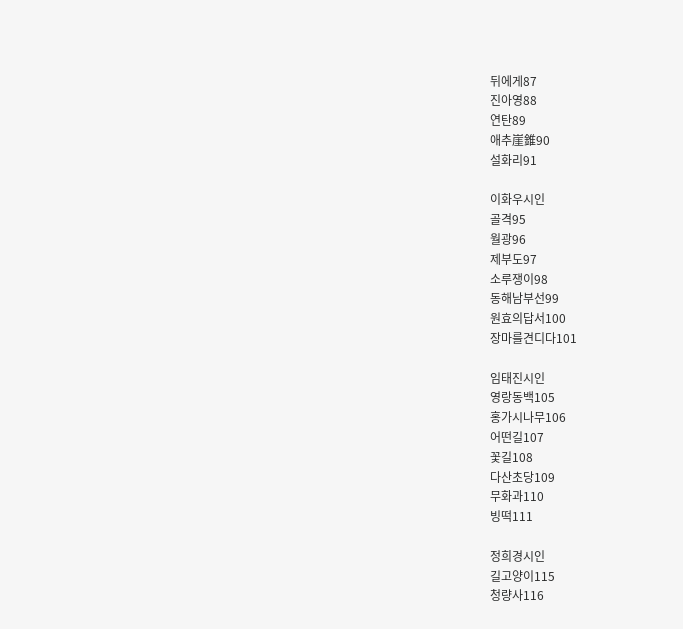뒤에게87
진아영88
연탄89
애추崖錐90
설화리91

이화우시인
골격95
월광96
제부도97
소루쟁이98
동해남부선99
원효의답서100
장마를견디다101

임태진시인
영랑동백105
홍가시나무106
어떤길107
꽃길108
다산초당109
무화과110
빙떡111

정희경시인
길고양이115
청량사116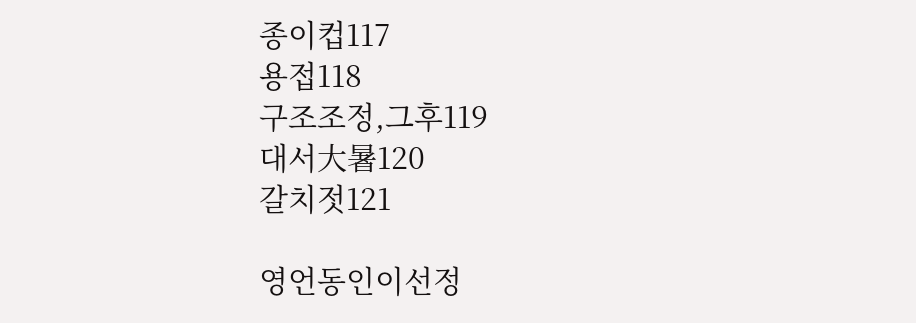종이컵117
용접118
구조조정,그후119
대서大暑120
갈치젓121

영언동인이선정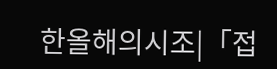한올해의시조|「접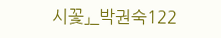시꽃」_박권숙122